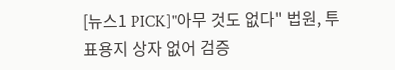[뉴스1 PICK]"아무 것도 없다" 법원, 투표용지 상자 없어 검증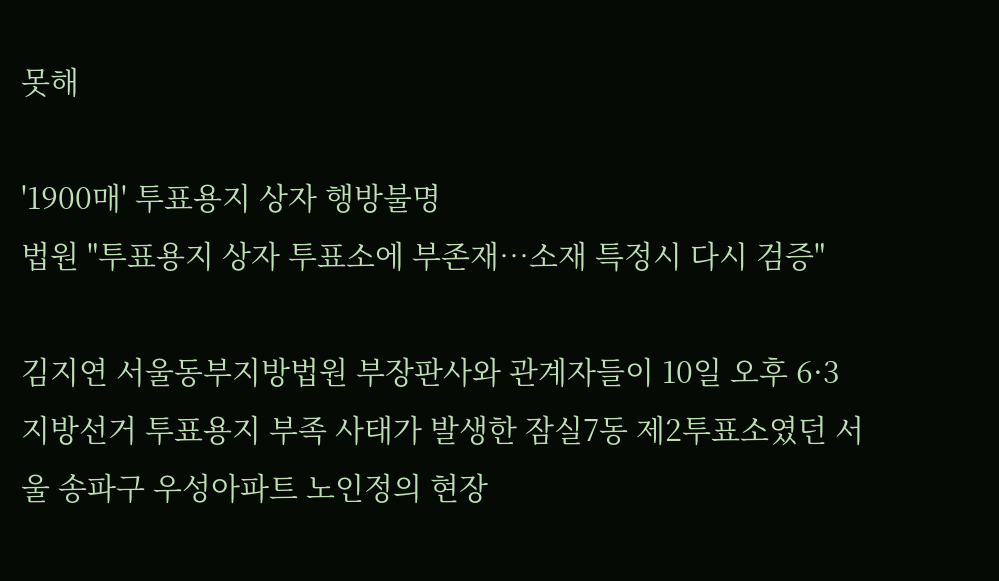못해

'1900매' 투표용지 상자 행방불명
법원 "투표용지 상자 투표소에 부존재…소재 특정시 다시 검증"

김지연 서울동부지방법원 부장판사와 관계자들이 10일 오후 6·3 지방선거 투표용지 부족 사태가 발생한 잠실7동 제2투표소였던 서울 송파구 우성아파트 노인정의 현장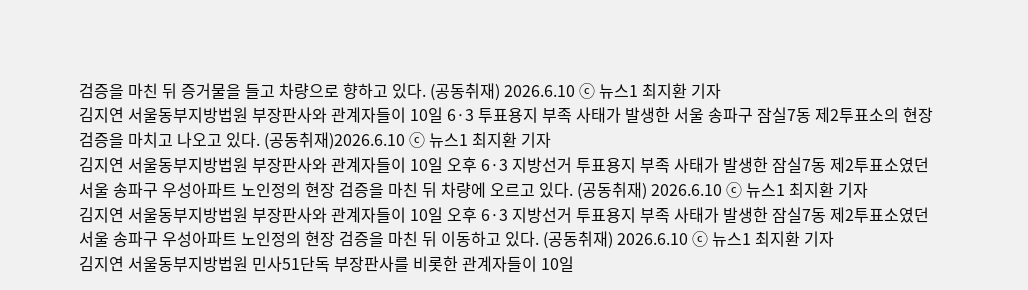검증을 마친 뒤 증거물을 들고 차량으로 향하고 있다. (공동취재) 2026.6.10 ⓒ 뉴스1 최지환 기자
김지연 서울동부지방법원 부장판사와 관계자들이 10일 6·3 투표용지 부족 사태가 발생한 서울 송파구 잠실7동 제2투표소의 현장 검증을 마치고 나오고 있다. (공동취재)2026.6.10 ⓒ 뉴스1 최지환 기자
김지연 서울동부지방법원 부장판사와 관계자들이 10일 오후 6·3 지방선거 투표용지 부족 사태가 발생한 잠실7동 제2투표소였던 서울 송파구 우성아파트 노인정의 현장 검증을 마친 뒤 차량에 오르고 있다. (공동취재) 2026.6.10 ⓒ 뉴스1 최지환 기자
김지연 서울동부지방법원 부장판사와 관계자들이 10일 오후 6·3 지방선거 투표용지 부족 사태가 발생한 잠실7동 제2투표소였던 서울 송파구 우성아파트 노인정의 현장 검증을 마친 뒤 이동하고 있다. (공동취재) 2026.6.10 ⓒ 뉴스1 최지환 기자
김지연 서울동부지방법원 민사51단독 부장판사를 비롯한 관계자들이 10일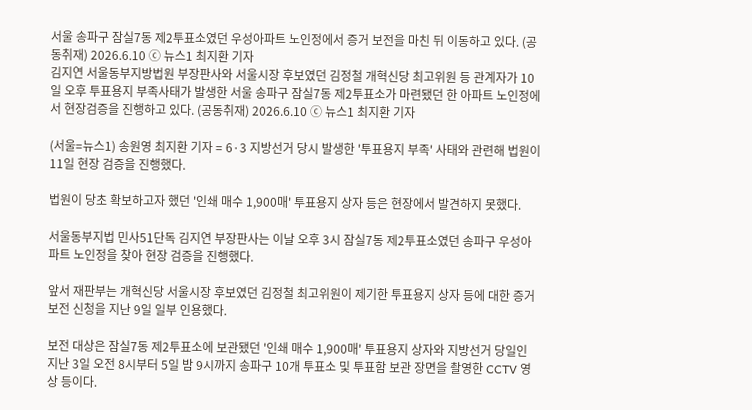서울 송파구 잠실7동 제2투표소였던 우성아파트 노인정에서 증거 보전을 마친 뒤 이동하고 있다. (공동취재) 2026.6.10 ⓒ 뉴스1 최지환 기자
김지연 서울동부지방법원 부장판사와 서울시장 후보였던 김정철 개혁신당 최고위원 등 관계자가 10일 오후 투표용지 부족사태가 발생한 서울 송파구 잠실7동 제2투표소가 마련됐던 한 아파트 노인정에서 현장검증을 진행하고 있다. (공동취재) 2026.6.10 ⓒ 뉴스1 최지환 기자

(서울=뉴스1) 송원영 최지환 기자 = 6·3 지방선거 당시 발생한 '투표용지 부족' 사태와 관련해 법원이 11일 현장 검증을 진행했다.

법원이 당초 확보하고자 했던 '인쇄 매수 1,900매' 투표용지 상자 등은 현장에서 발견하지 못했다.

서울동부지법 민사51단독 김지연 부장판사는 이날 오후 3시 잠실7동 제2투표소였던 송파구 우성아파트 노인정을 찾아 현장 검증을 진행했다.

앞서 재판부는 개혁신당 서울시장 후보였던 김정철 최고위원이 제기한 투표용지 상자 등에 대한 증거 보전 신청을 지난 9일 일부 인용했다.

보전 대상은 잠실7동 제2투표소에 보관됐던 '인쇄 매수 1,900매' 투표용지 상자와 지방선거 당일인 지난 3일 오전 8시부터 5일 밤 9시까지 송파구 10개 투표소 및 투표함 보관 장면을 촬영한 CCTV 영상 등이다.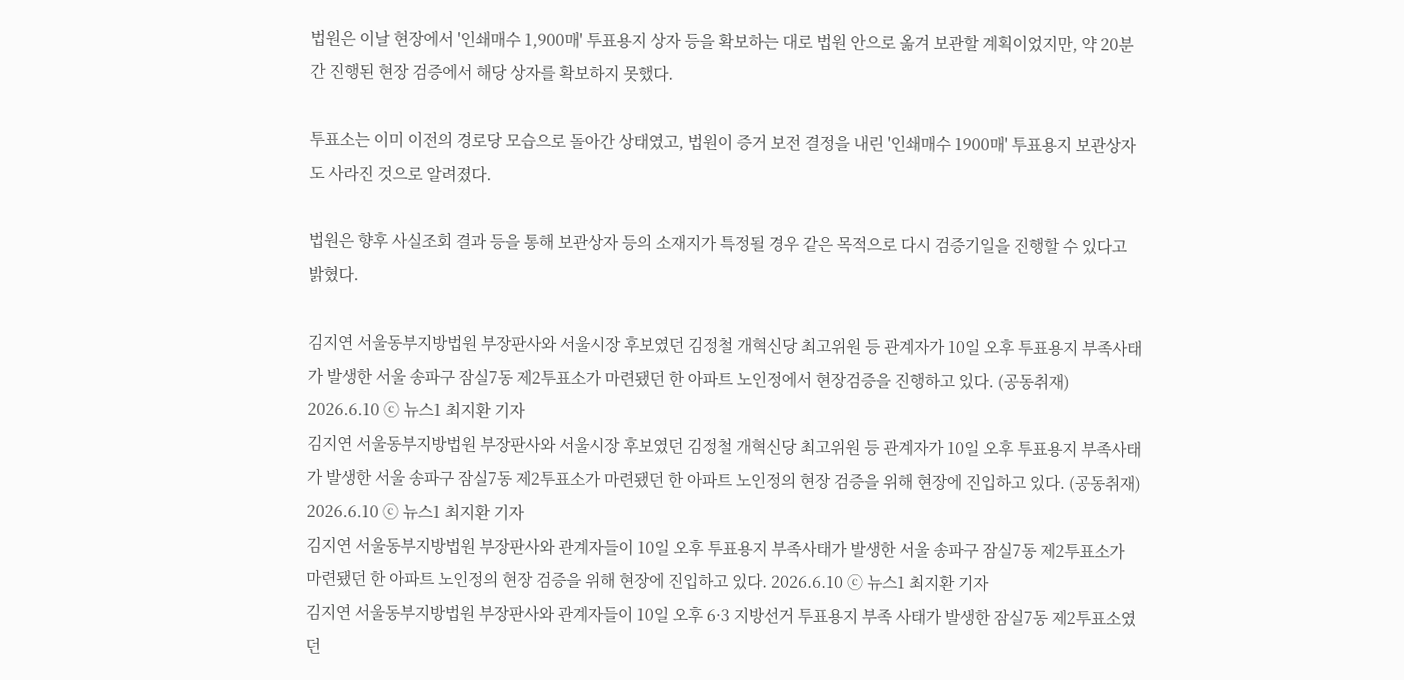법원은 이날 현장에서 '인쇄매수 1,900매' 투표용지 상자 등을 확보하는 대로 법원 안으로 옮겨 보관할 계획이었지만, 약 20분간 진행된 현장 검증에서 해당 상자를 확보하지 못했다.

투표소는 이미 이전의 경로당 모습으로 돌아간 상태였고, 법원이 증거 보전 결정을 내린 '인쇄매수 1900매' 투표용지 보관상자도 사라진 것으로 알려졌다.

법원은 향후 사실조회 결과 등을 통해 보관상자 등의 소재지가 특정될 경우 같은 목적으로 다시 검증기일을 진행할 수 있다고 밝혔다.

김지연 서울동부지방법원 부장판사와 서울시장 후보였던 김정철 개혁신당 최고위원 등 관계자가 10일 오후 투표용지 부족사태가 발생한 서울 송파구 잠실7동 제2투표소가 마련됐던 한 아파트 노인정에서 현장검증을 진행하고 있다. (공동취재) 2026.6.10 ⓒ 뉴스1 최지환 기자
김지연 서울동부지방법원 부장판사와 서울시장 후보였던 김정철 개혁신당 최고위원 등 관계자가 10일 오후 투표용지 부족사태가 발생한 서울 송파구 잠실7동 제2투표소가 마련됐던 한 아파트 노인정의 현장 검증을 위해 현장에 진입하고 있다. (공동취재) 2026.6.10 ⓒ 뉴스1 최지환 기자
김지연 서울동부지방법원 부장판사와 관계자들이 10일 오후 투표용지 부족사태가 발생한 서울 송파구 잠실7동 제2투표소가 마련됐던 한 아파트 노인정의 현장 검증을 위해 현장에 진입하고 있다. 2026.6.10 ⓒ 뉴스1 최지환 기자
김지연 서울동부지방법원 부장판사와 관계자들이 10일 오후 6·3 지방선거 투표용지 부족 사태가 발생한 잠실7동 제2투표소였던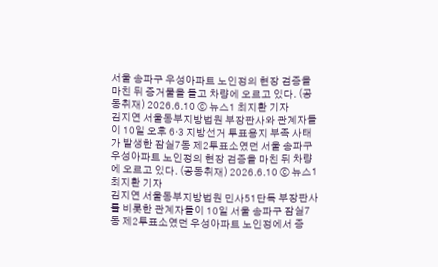서울 송파구 우성아파트 노인정의 현장 검증을 마친 뒤 증거물을 들고 차량에 오르고 있다. (공동취재) 2026.6.10 ⓒ 뉴스1 최지환 기자
김지연 서울동부지방법원 부장판사와 관계자들이 10일 오후 6·3 지방선거 투표용지 부족 사태가 발생한 잠실7동 제2투표소였던 서울 송파구 우성아파트 노인정의 현장 검증을 마친 뒤 차량에 오르고 있다. (공동취재) 2026.6.10 ⓒ 뉴스1 최지환 기자
김지연 서울동부지방법원 민사51단독 부장판사를 비롯한 관계자들이 10일 서울 송파구 잠실7동 제2투표소였던 우성아파트 노인정에서 증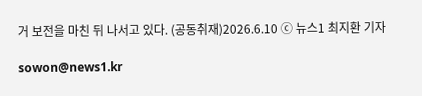거 보전을 마친 뒤 나서고 있다. (공동취재)2026.6.10 ⓒ 뉴스1 최지환 기자

sowon@news1.kr